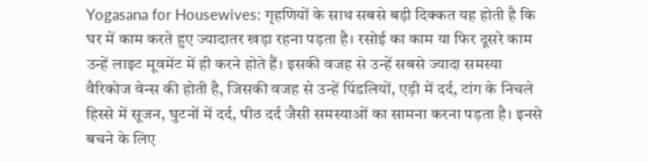Yogasana for Housewives: गृहणियों के साथ सबसे बड़ी दिक्कत यह होती है कि घर में काम करते हुए ज्यादातर खड़ा रहना पड़ता है। रसोई का काम या फिर दूसरे काम उन्हें लाइट मूवमेंट में ही करने होते हैं। इसकी वजह से उन्हें सबसे ज्यादा समस्या वैरिकोज वेन्स की होती है, जिसकी वजह से उन्हें पिंडलियों, एड़ी में दर्द, टांग के निचले हिस्से में सूजन, घुटनों में दर्द, पीठ दर्द जैसी समस्याओं का सामना करना पड़ता है। इनसे बचने के लिए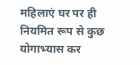महिलाएं घर पर ही नियमित रूप से कुछ योगाभ्यास कर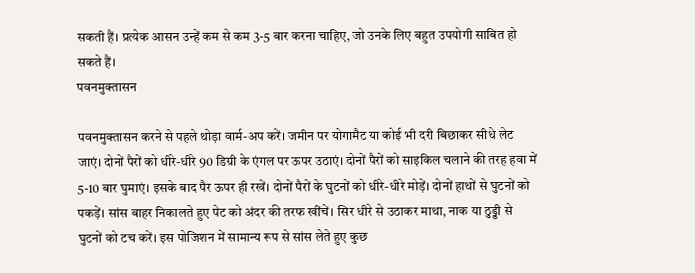सकती हैं। प्रत्येक आसन उन्हें कम से कम 3-5 बार करना चाहिए, जो उनके लिए बहुत उपयोगी साबित हो सकते हैं।
पवनमुक्तासन

पवनमुक्तासन करने से पहले थोड़ा वार्म-अप करें। जमीन पर योगामैट या कोई भी दरी बिछाकर सीधे लेट जाएं। दोनों पैरों को धीरे-धीरे 90 डिग्री के एंगल पर ऊपर उठाएं। दोनों पैरों को साइकिल चलाने की तरह हवा में 5-10 बार घुमाएं। इसके बाद पैर ऊपर ही रखें। दोनों पैरों के घुटनों को धीरे-धीरे मोड़ें। दोनों हाथों से घुटनों को पकड़ें। सांस बाहर निकालते हुए पेट को अंदर की तरफ खींचें। सिर धीरे से उठाकर माथा, नाक या ठुड्डी से घुटनों को टच करें। इस पोजिशन में सामान्य रूप से सांस लेते हुए कुछ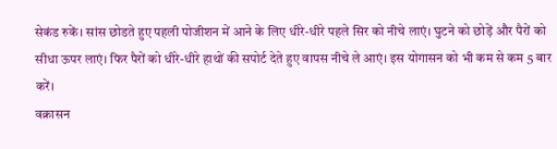सेकंड रुकें। सांस छोडते हुए पहली पोजीशन में आने के लिए धीरे-धीरे पहले सिर को नीचे लाएं। घुटने को छोड़ें और पैरों को सीधा ऊपर लाएं। फिर पैरों को धीरे-धीरे हाथों की सपोर्ट देते हुए वापस नीचे ले आएं। इस योगासन को भी कम से कम 5 बार करें।
वक्रासन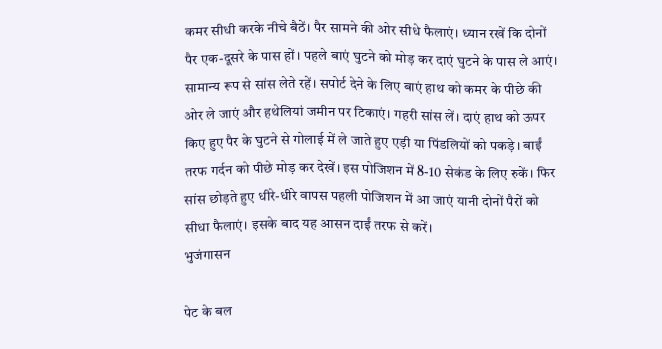कमर सीधी करके नीचे बैठें। पैर सामने की ओर सीधे फैलाएं। ध्यान रखें कि दोनों पैर एक-दूसरे के पास हों। पहले बाएं घुटने को मोड़ कर दाएं घुटने के पास ले आएं। सामान्य रूप से सांस लेते रहें। सपोर्ट देने के लिए बाएं हाथ को कमर के पीछे की ओर ले जाएं और हथेलियां जमीन पर टिकाएं। गहरी सांस लें। दाएं हाथ को ऊपर किए हुए पैर के घुटने से गोलाई में ले जाते हुए एड़ी या पिंडलियों को पकड़े। बाईं तरफ गर्दन को पीछे मोड़ कर देखें। इस पोजिशन में 8-10 सेकंड के लिए रुकें। फिर सांस छोड़ते हुए धीरे-धीरे वापस पहली पोजिशन में आ जाएं यानी दोनों पैरों को सीधा फैलाएं। इसके बाद यह आसन दाईं तरफ से करें।
भुजंगासन

पेट के बल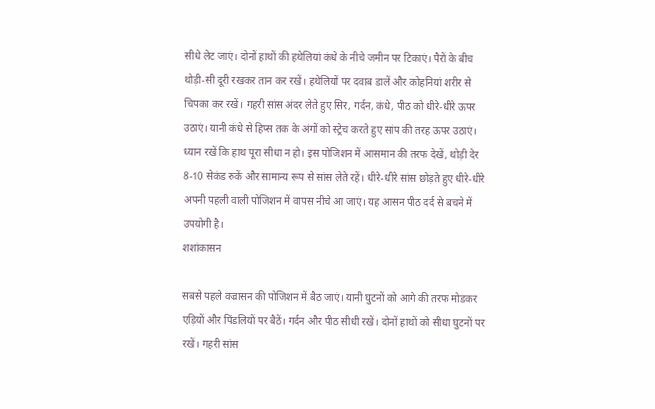सीधे लेट जाएं। दोनों हाथों की हथेलियां कंधे के नीचे जमीन पर टिकाएं। पैरों के बीच थोड़ी-सी दूरी रखकर तान कर रखें। हथेलियों पर दवाब डालें और कोहनियां शरीर से चिपका कर रखें। गहरी सांस अंदर लेते हुए सिर, गर्दन, कंधे, पीठ को धीरे-धीरे ऊपर उठाएं। यानी कंधे से हिप्स तक के अंगों को स्ट्रेच करते हुए सांप की तरह ऊपर उठाएं। ध्यान रखें कि हाथ पूरा सीधा न हो। इस पोजिशन में आसमान की तरफ देखें, थोड़ी देर 8-10 सेकंड रुकें और सामान्य रूप से सांस लेते रहें। धीरे-धीरे सांस छोड़ते हुए धीरे-धीरे अपनी पहली वाली पोजिशन में वापस नीचे आ जाएं। यह आसन पीठ दर्द से बचने में उपयोगी है।
शशांकासन

सबसे पहले वज्रासन की पोजिशन में बैठ जाएं। यानी घुटनों को आगे की तरफ मोडकर एड़ियों और पिंडलियों पर बैठें। गर्दन और पीठ सीधी रखें। दोनों हाथों को सीधा घुटनों पर रखें। गहरी सांस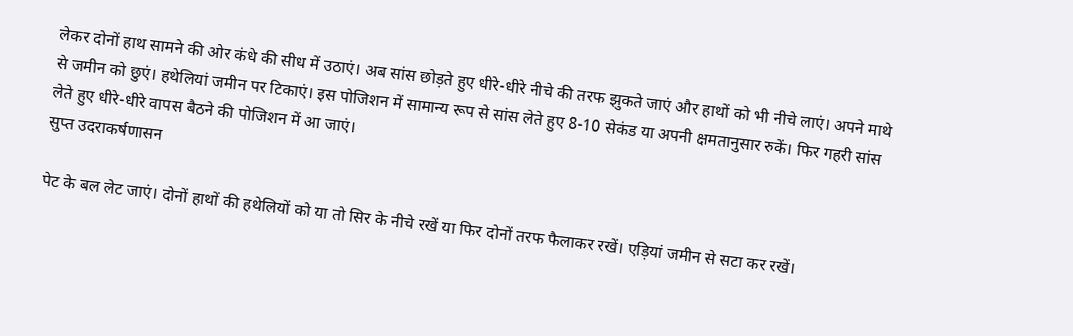लेकर दोनों हाथ सामने की ओर कंधे की सीध में उठाएं। अब सांस छोड़ते हुए धीरे-धीरे नीचे की तरफ झुकते जाएं और हाथों को भी नीचे लाएं। अपने माथे से जमीन को छुएं। हथेलियां जमीन पर टिकाएं। इस पोजिशन में सामान्य रूप से सांस लेते हुए 8-10 सेकंड या अपनी क्षमतानुसार रुकें। फिर गहरी सांस लेते हुए धीरे-धीरे वापस बैठने की पोजिशन में आ जाएं।
सुप्त उदराकर्षणासन

पेट के बल लेट जाएं। दोनों हाथों की हथेलियों को या तो सिर के नीचे रखें या फिर दोनों तरफ फैलाकर रखें। एड़ियां जमीन से सटा कर रखें।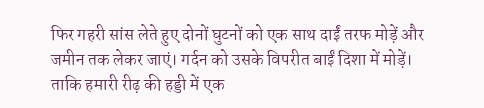फिर गहरी सांस लेते हुए दोनों घुटनों को एक साथ दाईं तरफ मोड़ें और जमीन तक लेकर जाएं। गर्दन को उसके विपरीत बाईं दिशा में मोड़ें। ताकि हमारी रीढ़ की हड्डी में एक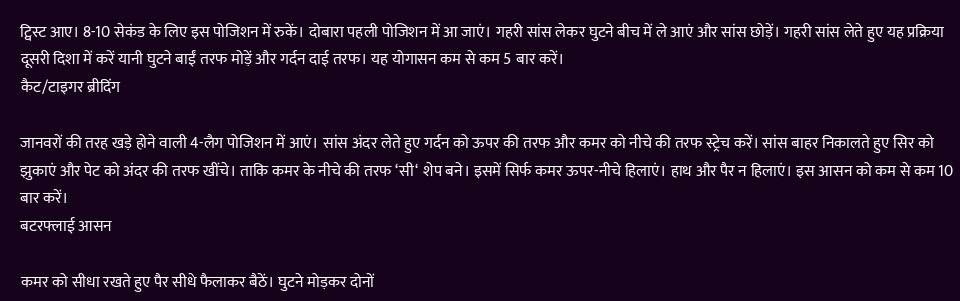ट्विस्ट आए। 8-10 सेकंड के लिए इस पोजिशन में रुकें। दोबारा पहली पोजिशन में आ जाएं। गहरी सांस लेकर घुटने बीच में ले आएं और सांस छोड़ें। गहरी सांस लेते हुए यह प्रक्रिया दूसरी दिशा में करें यानी घुटने बाईं तरफ मोड़ें और गर्दन दाई तरफ। यह योगासन कम से कम 5 बार करें।
कैट/टाइगर ब्रीदिंग

जानवरों की तरह खड़े होने वाली 4-लैग पोजिशन में आएं। सांस अंदर लेते हुए गर्दन को ऊपर की तरफ और कमर को नीचे की तरफ स्ट्रेच करें। सांस बाहर निकालते हुए सिर को झुकाएं और पेट को अंदर की तरफ खींचे। ताकि कमर के नीचे की तरफ ‘सी‘ शेप बने। इसमें सिर्फ कमर ऊपर-नीचे हिलाएं। हाथ और पैर न हिलाएं। इस आसन को कम से कम 10 बार करें।
बटरफ्लाई आसन

कमर को सीधा रखते हुए पैर सीधे फैलाकर बैठें। घुटने मोड़कर दोनों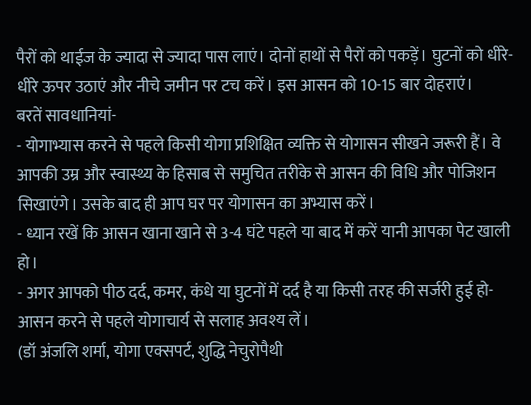पैरों को थाईज के ज्यादा से ज्यादा पास लाएं। दोनों हाथों से पैरों को पकड़ें। घुटनों को धीरे-धीरे ऊपर उठाएं और नीचे जमीन पर टच करें। इस आसन को 10-15 बार दोहराएं।
बरतें सावधानियां-
- योगाभ्यास करने से पहले किसी योगा प्रशिक्षित व्यक्ति से योगासन सीखने जरूरी हैं। वे आपकी उम्र और स्वास्थ्य के हिसाब से समुचित तरीके से आसन की विधि और पोजिशन सिखाएंगे। उसके बाद ही आप घर पर योगासन का अभ्यास करें।
- ध्यान रखें कि आसन खाना खाने से 3-4 घंटे पहले या बाद में करें यानी आपका पेट खाली हो।
- अगर आपको पीठ दर्द, कमर, कंधे या घुटनों में दर्द है या किसी तरह की सर्जरी हुई हो- आसन करने से पहले योगाचार्य से सलाह अवश्य लें।
(डॉ अंजलि शर्मा, योगा एक्सपर्ट, शुद्धि नेचुरोपैथी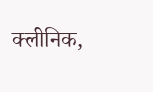क्लीनिक,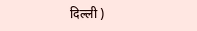दिल्ली )